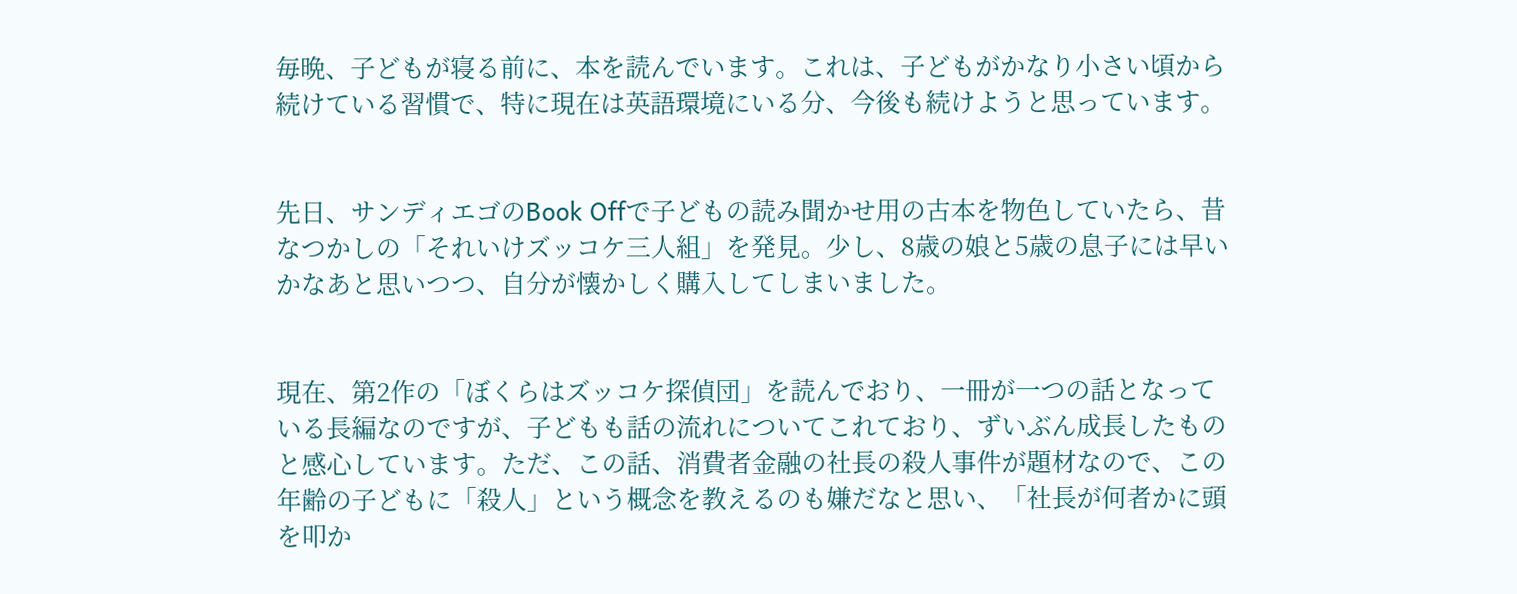毎晩、子どもが寝る前に、本を読んでいます。これは、子どもがかなり小さい頃から続けている習慣で、特に現在は英語環境にいる分、今後も続けようと思っています。


先日、サンディエゴのBook Offで子どもの読み聞かせ用の古本を物色していたら、昔なつかしの「それいけズッコケ三人組」を発見。少し、8歳の娘と5歳の息子には早いかなあと思いつつ、自分が懐かしく購入してしまいました。


現在、第2作の「ぼくらはズッコケ探偵団」を読んでおり、一冊が一つの話となっている長編なのですが、子どもも話の流れについてこれており、ずいぶん成長したものと感心しています。ただ、この話、消費者金融の社長の殺人事件が題材なので、この年齢の子どもに「殺人」という概念を教えるのも嫌だなと思い、「社長が何者かに頭を叩か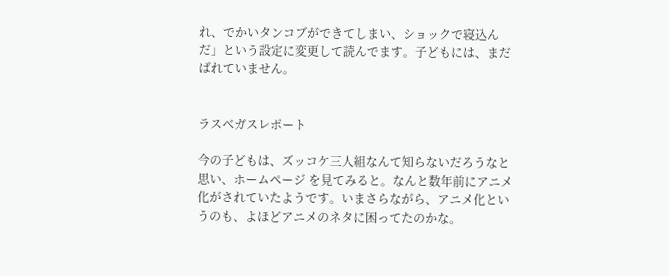れ、でかいタンコブができてしまい、ショックで寝込んだ」という設定に変更して読んでます。子どもには、まだばれていません。


ラスベガスレポート

今の子どもは、ズッコケ三人組なんて知らないだろうなと思い、ホームページ を見てみると。なんと数年前にアニメ化がされていたようです。いまさらながら、アニメ化というのも、よほどアニメのネタに困ってたのかな。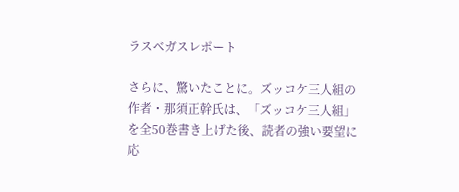ラスベガスレポート

さらに、驚いたことに。ズッコケ三人組の作者・那須正幹氏は、「ズッコケ三人組」を全50巻書き上げた後、読者の強い要望に応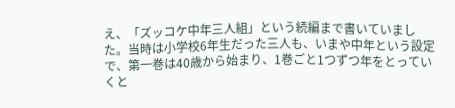え、「ズッコケ中年三人組」という続編まで書いていました。当時は小学校6年生だった三人も、いまや中年という設定で、第一巻は40歳から始まり、1巻ごと1つずつ年をとっていくと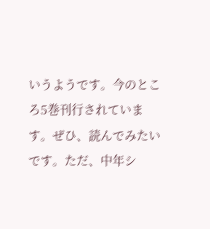いうようです。今のところ5巻刊行されています。ぜひ、読んでみたいです。ただ、中年シ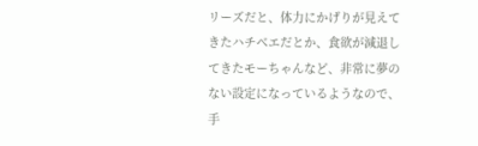リーズだと、体力にかげりが見えてきたハチベエだとか、食欲が減退してきたモーちゃんなど、非常に夢のない設定になっているようなので、手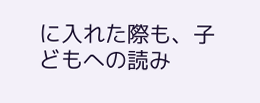に入れた際も、子どもへの読み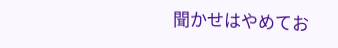聞かせはやめてお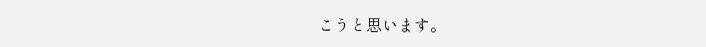こうと思います。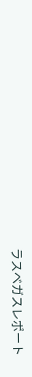ラスベガスレポート